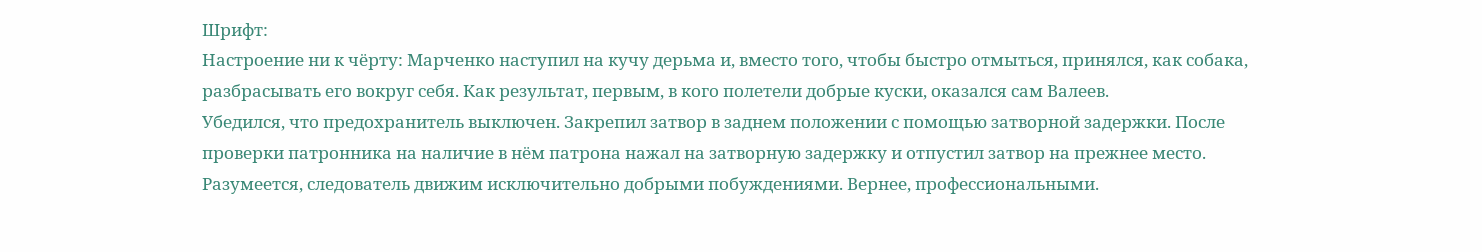Шрифт:
Настроение ни к чёрту: Марченко наступил на кучу дерьма и, вместо того, чтобы быстро отмыться, принялся, как собака, разбрасывать его вокруг себя. Как результат, первым, в кого полетели добрые куски, оказался сам Валеев.
Убедился, что предохранитель выключен. Закрепил затвор в заднем положении с помощью затворной задержки. После проверки патронника на наличие в нём патрона нажал на затворную задержку и отпустил затвор на прежнее место.
Разумеется, следователь движим исключительно добрыми побуждениями. Вернее, профессиональными.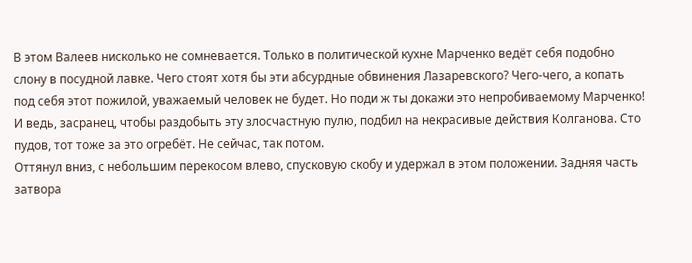В этом Валеев нисколько не сомневается. Только в политической кухне Марченко ведёт себя подобно слону в посудной лавке. Чего стоят хотя бы эти абсурдные обвинения Лазаревского? Чего-чего, а копать под себя этот пожилой, уважаемый человек не будет. Но поди ж ты докажи это непробиваемому Марченко! И ведь, засранец, чтобы раздобыть эту злосчастную пулю, подбил на некрасивые действия Колганова. Сто пудов, тот тоже за это огребёт. Не сейчас, так потом.
Оттянул вниз, с небольшим перекосом влево, спусковую скобу и удержал в этом положении. Задняя часть затвора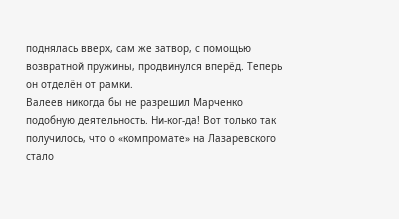поднялась вверх, сам же затвор, с помощью возвратной пружины, продвинулся вперёд. Теперь он отделён от рамки.
Валеев никогда бы не разрешил Марченко подобную деятельность. Ни-ког-да! Вот только так получилось, что о «компромате» на Лазаревского стало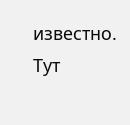известно. Тут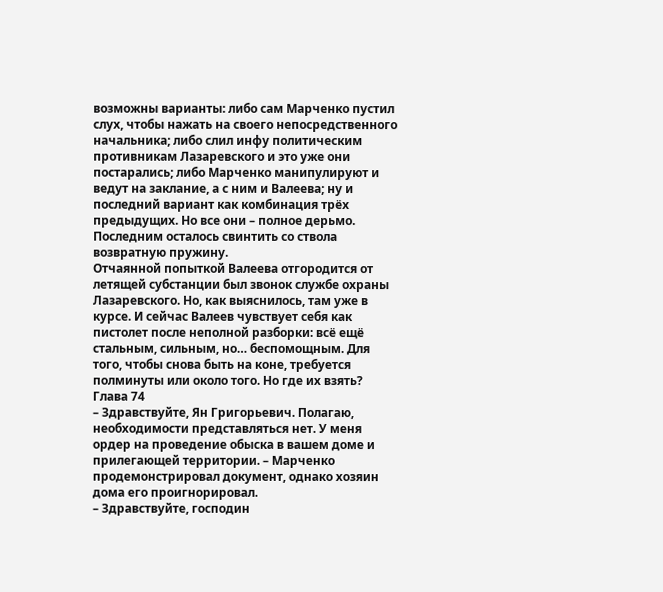возможны варианты: либо сам Марченко пустил слух, чтобы нажать на своего непосредственного начальника; либо слил инфу политическим противникам Лазаревского и это уже они постарались; либо Марченко манипулируют и ведут на заклание, а с ним и Валеева; ну и последний вариант как комбинация трёх предыдущих. Но все они – полное дерьмо.
Последним осталось свинтить со ствола возвратную пружину.
Отчаянной попыткой Валеева отгородится от летящей субстанции был звонок службе охраны Лазаревского. Но, как выяснилось, там уже в курсе. И сейчас Валеев чувствует себя как пистолет после неполной разборки: всё ещё стальным, сильным, но… беспомощным. Для того, чтобы снова быть на коне, требуется полминуты или около того. Но где их взять?
Глава 74
– Здравствуйте, Ян Григорьевич. Полагаю, необходимости представляться нет. У меня ордер на проведение обыска в вашем доме и прилегающей территории. – Марченко продемонстрировал документ, однако хозяин дома его проигнорировал.
– Здравствуйте, господин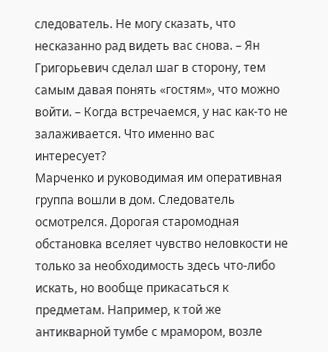следователь. Не могу сказать, что несказанно рад видеть вас снова. – Ян Григорьевич сделал шаг в сторону, тем самым давая понять «гостям», что можно войти. – Когда встречаемся, у нас как-то не залаживается. Что именно вас интересует?
Марченко и руководимая им оперативная группа вошли в дом. Следователь осмотрелся. Дорогая старомодная обстановка вселяет чувство неловкости не только за необходимость здесь что-либо искать, но вообще прикасаться к предметам. Например, к той же антикварной тумбе с мрамором, возле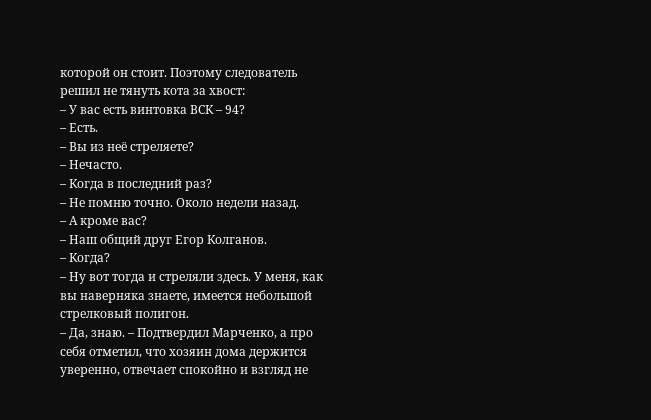которой он стоит. Поэтому следователь решил не тянуть кота за хвост:
– У вас есть винтовка ВСК – 94?
– Есть.
– Вы из неё стреляете?
– Нечасто.
– Когда в последний раз?
– Не помню точно. Около недели назад.
– А кроме вас?
– Наш общий друг Егор Колганов.
– Когда?
– Ну вот тогда и стреляли здесь. У меня, как вы наверняка знаете, имеется небольшой стрелковый полигон.
– Да, знаю. – Подтвердил Марченко, а про себя отметил, что хозяин дома держится уверенно, отвечает спокойно и взгляд не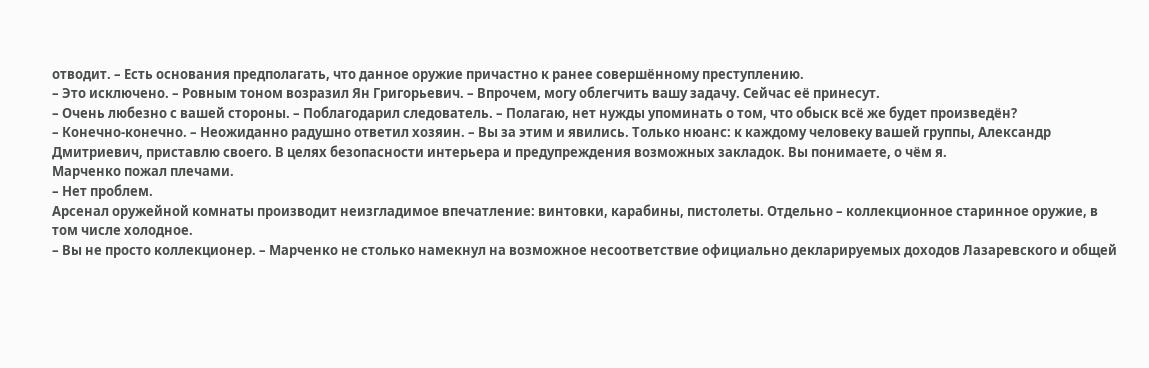отводит. – Есть основания предполагать, что данное оружие причастно к ранее совершённому преступлению.
– Это исключено. – Ровным тоном возразил Ян Григорьевич. – Впрочем, могу облегчить вашу задачу. Сейчас её принесут.
– Очень любезно с вашей стороны. – Поблагодарил следователь. – Полагаю, нет нужды упоминать о том, что обыск всё же будет произведён?
– Конечно-конечно. – Неожиданно радушно ответил хозяин. – Вы за этим и явились. Только нюанс: к каждому человеку вашей группы, Александр Дмитриевич, приставлю своего. В целях безопасности интерьера и предупреждения возможных закладок. Вы понимаете, о чём я.
Марченко пожал плечами.
– Нет проблем.
Арсенал оружейной комнаты производит неизгладимое впечатление: винтовки, карабины, пистолеты. Отдельно – коллекционное старинное оружие, в том числе холодное.
– Вы не просто коллекционер. – Марченко не столько намекнул на возможное несоответствие официально декларируемых доходов Лазаревского и общей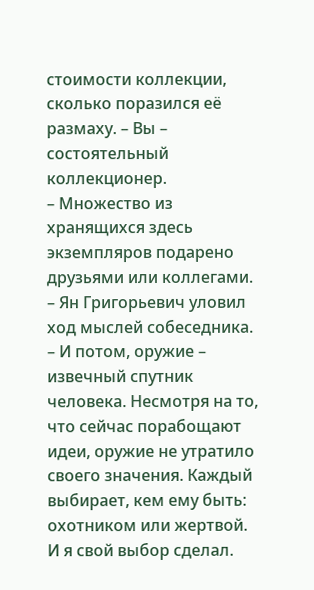стоимости коллекции, сколько поразился её размаху. – Вы – состоятельный коллекционер.
– Множество из хранящихся здесь экземпляров подарено друзьями или коллегами. – Ян Григорьевич уловил ход мыслей собеседника. – И потом, оружие – извечный спутник человека. Несмотря на то, что сейчас порабощают идеи, оружие не утратило своего значения. Каждый выбирает, кем ему быть: охотником или жертвой. И я свой выбор сделал.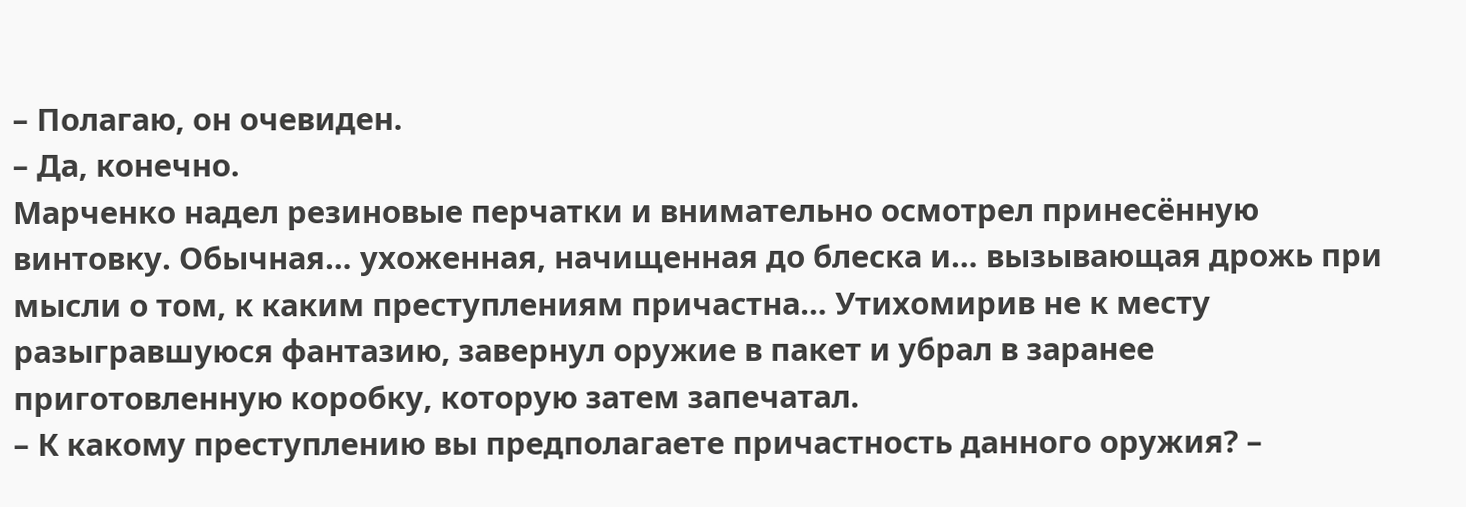– Полагаю, он очевиден.
– Да, конечно.
Марченко надел резиновые перчатки и внимательно осмотрел принесённую винтовку. Обычная… ухоженная, начищенная до блеска и… вызывающая дрожь при мысли о том, к каким преступлениям причастна… Утихомирив не к месту разыгравшуюся фантазию, завернул оружие в пакет и убрал в заранее приготовленную коробку, которую затем запечатал.
– К какому преступлению вы предполагаете причастность данного оружия? –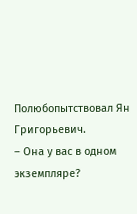Полюбопытствовал Ян Григорьевич.
– Она у вас в одном экземпляре?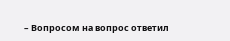– Вопросом на вопрос ответил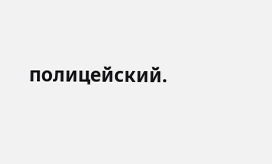полицейский.